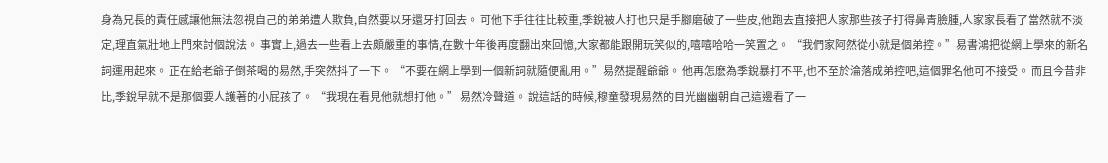身為兄長的責任感讓他無法忽視自己的弟弟遭人欺負,自然要以牙還牙打回去。 可他下手往往比較重,季銳被人打也只是手腳磨破了一些皮,他跑去直接把人家那些孩子打得鼻青臉腫,人家家長看了當然就不淡定,理直氣壯地上門來討個說法。 事實上,過去一些看上去頗嚴重的事情,在數十年後再度翻出來回憶,大家都能跟開玩笑似的,嘻嘻哈哈一笑置之。 “我們家阿然從小就是個弟控。”易書鴻把從網上學來的新名詞運用起來。 正在給老爺子倒茶喝的易然,手突然抖了一下。 “不要在網上學到一個新詞就隨便亂用。”易然提醒爺爺。 他再怎麽為季銳暴打不平,也不至於淪落成弟控吧,這個罪名他可不接受。 而且今昔非比,季銳早就不是那個要人護著的小屁孩了。 “我現在看見他就想打他。” 易然冷聲道。 說這話的時候,穆童發現易然的目光幽幽朝自己這邊看了一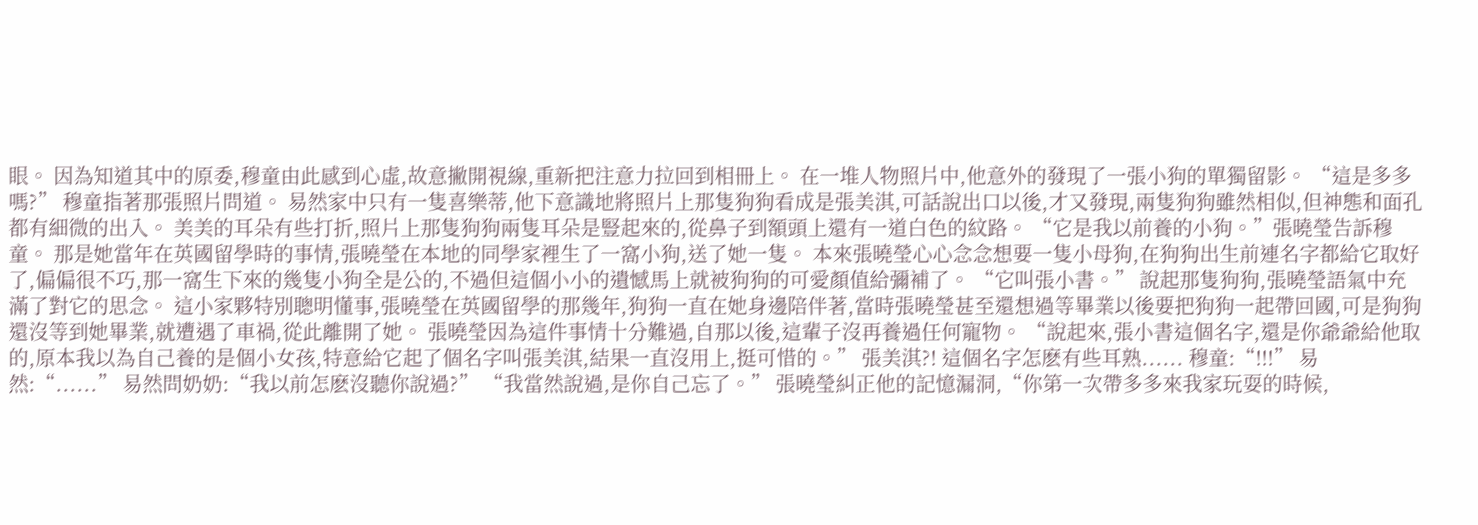眼。 因為知道其中的原委,穆童由此感到心虛,故意撇開視線,重新把注意力拉回到相冊上。 在一堆人物照片中,他意外的發現了一張小狗的單獨留影。 “這是多多嗎?” 穆童指著那張照片問道。 易然家中只有一隻喜樂蒂,他下意識地將照片上那隻狗狗看成是張美淇,可話說出口以後,才又發現,兩隻狗狗雖然相似,但神態和面孔都有細微的出入。 美美的耳朵有些打折,照片上那隻狗狗兩隻耳朵是豎起來的,從鼻子到額頭上還有一道白色的紋路。 “它是我以前養的小狗。”張曉瑩告訴穆童。 那是她當年在英國留學時的事情,張曉瑩在本地的同學家裡生了一窩小狗,送了她一隻。 本來張曉瑩心心念念想要一隻小母狗,在狗狗出生前連名字都給它取好了,偏偏很不巧,那一窩生下來的幾隻小狗全是公的,不過但這個小小的遺憾馬上就被狗狗的可愛顏值給彌補了。 “它叫張小書。” 說起那隻狗狗,張曉瑩語氣中充滿了對它的思念。 這小家夥特別聰明懂事,張曉瑩在英國留學的那幾年,狗狗一直在她身邊陪伴著,當時張曉瑩甚至還想過等畢業以後要把狗狗一起帶回國,可是狗狗還沒等到她畢業,就遭遇了車禍,從此離開了她。 張曉瑩因為這件事情十分難過,自那以後,這輩子沒再養過任何寵物。 “說起來,張小書這個名字,還是你爺爺給他取的,原本我以為自己養的是個小女孩,特意給它起了個名字叫張美淇,結果一直沒用上,挺可惜的。” 張美淇?! 這個名字怎麽有些耳熟...... 穆童:“!!!” 易然:“......” 易然問奶奶:“我以前怎麽沒聽你說過?” “我當然說過,是你自己忘了。” 張曉瑩糾正他的記憶漏洞,“你第一次帶多多來我家玩耍的時候,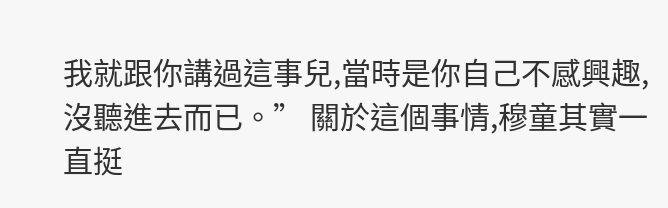我就跟你講過這事兒,當時是你自己不感興趣,沒聽進去而已。” 關於這個事情,穆童其實一直挺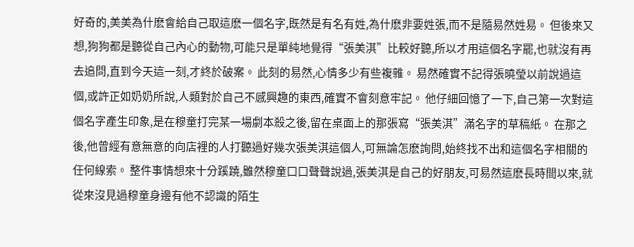好奇的,美美為什麽會給自己取這麽一個名字,既然是有名有姓,為什麽非要姓張,而不是隨易然姓易。 但後來又想,狗狗都是聽從自己內心的動物,可能只是單純地覺得“張美淇”比較好聽,所以才用這個名字罷,也就沒有再去追問,直到今天這一刻,才終於破案。 此刻的易然,心情多少有些複雜。 易然確實不記得張曉瑩以前說過這個,或許正如奶奶所說,人類對於自己不感興趣的東西,確實不會刻意牢記。 他仔細回憶了一下,自己第一次對這個名字產生印象,是在穆童打完某一場劇本殺之後,留在桌面上的那張寫“張美淇”滿名字的草稿紙。 在那之後,他曾經有意無意的向店裡的人打聽過好幾次張美淇這個人,可無論怎麽詢問,始終找不出和這個名字相關的任何線索。 整件事情想來十分蹊蹺,雖然穆童口口聲聲說過,張美淇是自己的好朋友,可易然這麽長時間以來,就從來沒見過穆童身邊有他不認識的陌生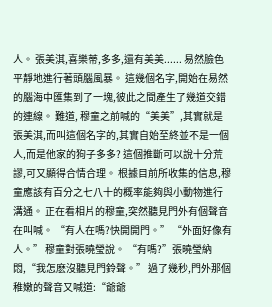人。 張美淇,喜樂蒂,多多,還有美美...... 易然臉色平靜地進行著頭腦風暴。 這幾個名字,開始在易然的腦海中匯集到了一塊,彼此之間產生了幾道交錯的連線。 難道, 穆童之前喊的“美美”,其實就是張美淇,而叫這個名字的,其實自始至終並不是一個人,而是他家的狗子多多? 這個推斷可以說十分荒謬,可又顯得合情合理。 根據目前所收集的信息,穆童應該有百分之七八十的概率能夠與小動物進行溝通。 正在看相片的穆童,突然聽見門外有個聲音在叫喊。 “有人在嗎?快開開門。” “外面好像有人。” 穆童對張曉瑩說。 “有嗎?”張曉瑩納悶,“我怎麽沒聽見門鈴聲。” 過了幾秒,門外那個稚嫩的聲音又喊道:“爺爺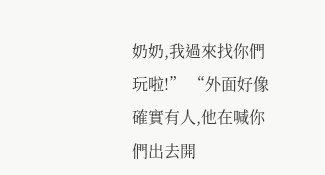奶奶,我過來找你們玩啦!” “外面好像確實有人,他在喊你們出去開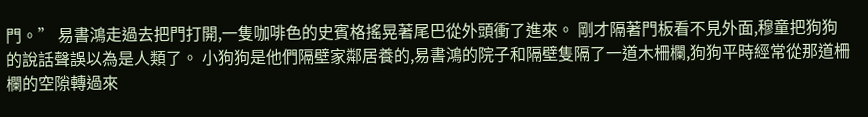門。” 易書鴻走過去把門打開,一隻咖啡色的史賓格搖晃著尾巴從外頭衝了進來。 剛才隔著門板看不見外面,穆童把狗狗的說話聲誤以為是人類了。 小狗狗是他們隔壁家鄰居養的,易書鴻的院子和隔壁隻隔了一道木柵欄,狗狗平時經常從那道柵欄的空隙轉過來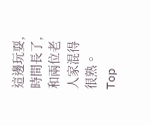這邊玩耍,時間長了,和兩位老人家混得很熟。 Top